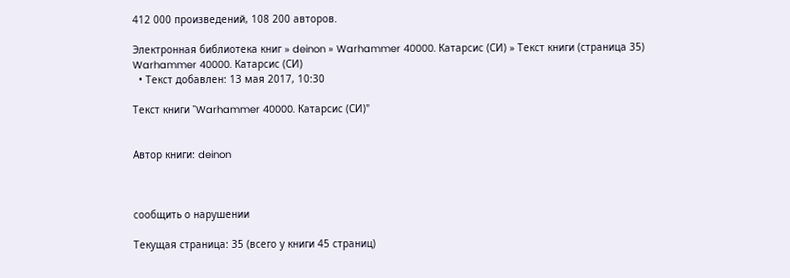412 000 произведений, 108 200 авторов.

Электронная библиотека книг » deinon » Warhammer 40000. Катарсис (СИ) » Текст книги (страница 35)
Warhammer 40000. Катарсис (СИ)
  • Текст добавлен: 13 мая 2017, 10:30

Текст книги "Warhammer 40000. Катарсис (СИ)"


Автор книги: deinon



сообщить о нарушении

Текущая страница: 35 (всего у книги 45 страниц)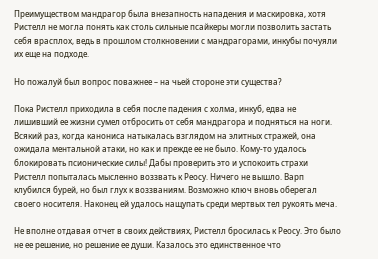Преимуществом мандрагор была внезапность нападения и маскировка, хотя Ристелл не могла понять как столь сильные псайкеры могли позволить застать себя врасплох, ведь в прошлом столкновении с мандрагорами, инкубы почуяли их еще на подходе.

Но пожалуй был вопрос поважнее – на чьей стороне эти существа?

Пока Ристелл приходила в себя после падения с холма, инкуб, едва не лишивший ее жизни сумел отбросить от себя мандрагора и подняться на ноги. Всякий раз, когда канониса натыкалась взглядом на элитных стражей, она ожидала ментальной атаки, но как и прежде ее не было. Кому-то удалось блокировать псионические силы! Дабы проверить это и успокоить страхи Ристелл попыталась мысленно воззвать к Реосу. Ничего не вышло. Варп клубился бурей, но был глух к воззваниям. Возможно ключ вновь оберегал своего носителя. Наконец ей удалось нащупать среди мертвых тел рукоять меча.

Не вполне отдавая отчет в своих действиях, Ристелл бросилась к Реосу. Это было не ее решение, но решение ее души. Казалось это единственное что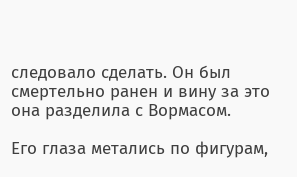следовало сделать. Он был смертельно ранен и вину за это она разделила с Вормасом.

Его глаза метались по фигурам,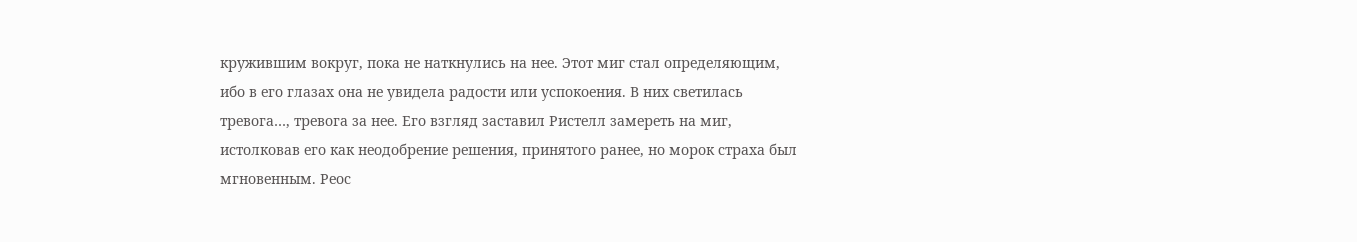кружившим вокруг, пока не наткнулись на нее. Этот миг стал определяющим, ибо в его глазах она не увидела радости или успокоения. В них светилась тревога…, тревога за нее. Его взгляд заставил Ристелл замереть на миг, истолковав его как неодобрение решения, принятого ранее, но морок страха был мгновенным. Реос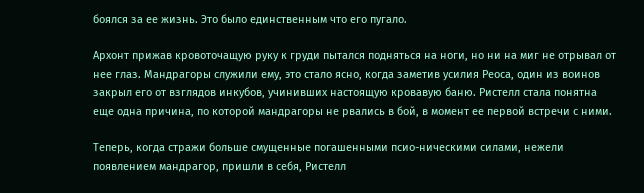боялся за ее жизнь. Это было единственным что его пугало.

Архонт прижав кровоточащую руку к груди пытался подняться на ноги, но ни на миг не отрывал от нее глаз. Мандрагоры служили ему, это стало ясно, когда заметив усилия Реоса, один из воинов закрыл его от взглядов инкубов, учинивших настоящую кровавую баню. Ристелл стала понятна еще одна причина, по которой мандрагоры не рвались в бой, в момент ее первой встречи с ними.

Теперь, когда стражи больше смущенные погашенными псио-ническими силами, нежели появлением мандрагор, пришли в себя, Ристелл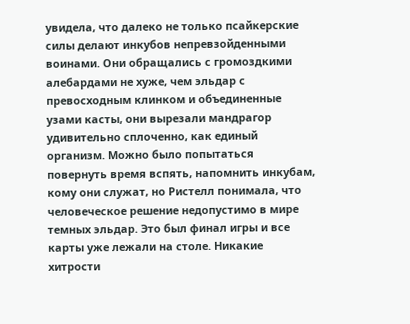увидела, что далеко не только псайкерские силы делают инкубов непревзойденными воинами. Они обращались с громоздкими алебардами не хуже, чем эльдар с превосходным клинком и объединенные узами касты, они вырезали мандрагор удивительно сплоченно, как единый организм. Можно было попытаться повернуть время вспять, напомнить инкубам, кому они служат, но Ристелл понимала, что человеческое решение недопустимо в мире темных эльдар. Это был финал игры и все карты уже лежали на столе. Никакие хитрости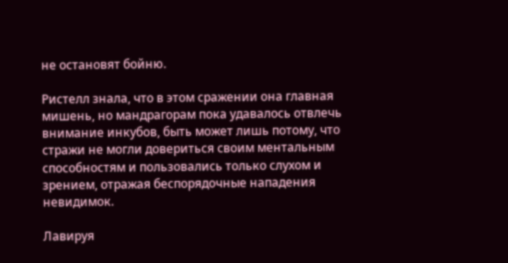не остановят бойню.

Ристелл знала, что в этом сражении она главная мишень, но мандрагорам пока удавалось отвлечь внимание инкубов, быть может лишь потому, что стражи не могли довериться своим ментальным способностям и пользовались только слухом и зрением, отражая беспорядочные нападения невидимок.

Лавируя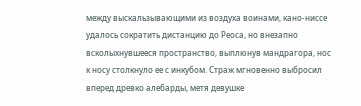между выскальзывающими из воздуха воинами, кано-ниссе удалось сократить дистанцию до Реоса, но внезапно всколыхнувшееся пространство, выплюнув мандрагора, нос к носу столкнуло ее с инкубом. Страж мгновенно выбросил вперед древко алебарды, метя девушке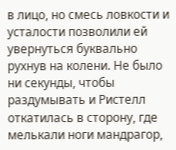в лицо, но смесь ловкости и усталости позволили ей увернуться буквально рухнув на колени. Не было ни секунды, чтобы раздумывать и Ристелл откатилась в сторону, где мелькали ноги мандрагор,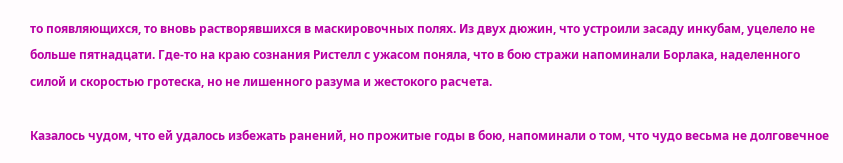то появляющихся, то вновь растворявшихся в маскировочных полях. Из двух дюжин, что устроили засаду инкубам, уцелело не больше пятнадцати. Где-то на краю сознания Ристелл с ужасом поняла, что в бою стражи напоминали Борлака, наделенного силой и скоростью гротеска, но не лишенного разума и жестокого расчета.

Казалось чудом, что ей удалось избежать ранений, но прожитые годы в бою, напоминали о том, что чудо весьма не долговечное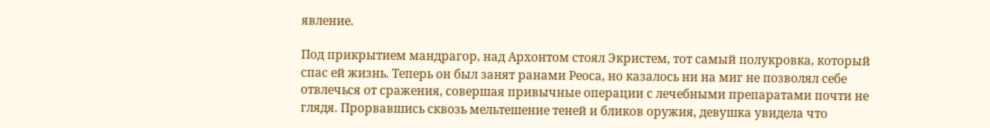явление.

Под прикрытием мандрагор, над Архонтом стоял Экристем, тот самый полукровка, который спас ей жизнь. Теперь он был занят ранами Реоса, но казалось ни на миг не позволял себе отвлечься от сражения, совершая привычные операции с лечебными препаратами почти не глядя. Прорвавшись сквозь мельтешение теней и бликов оружия, девушка увидела что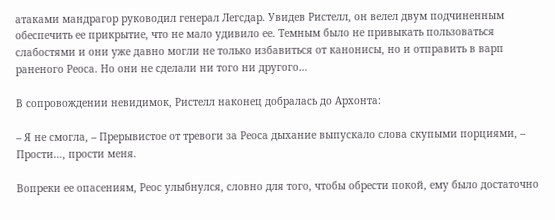атаками мандрагор руководил генерал Легсдар. Увидев Ристелл, он велел двум подчиненным обеспечить ее прикрытие, что не мало удивило ее. Темным было не привыкать пользоваться слабостями и они уже давно могли не только избавиться от канонисы, но и отправить в варп раненого Реоса. Но они не сделали ни того ни другого…

В сопровождении невидимок, Ристелл наконец добралась до Архонта:

– Я не смогла, – Прерывистое от тревоги за Реоса дыхание выпускало слова скупыми порциями, – Прости…, прости меня.

Вопреки ее опасениям, Реос улыбнулся, словно для того, чтобы обрести покой, ему было достаточно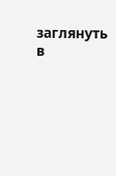заглянуть в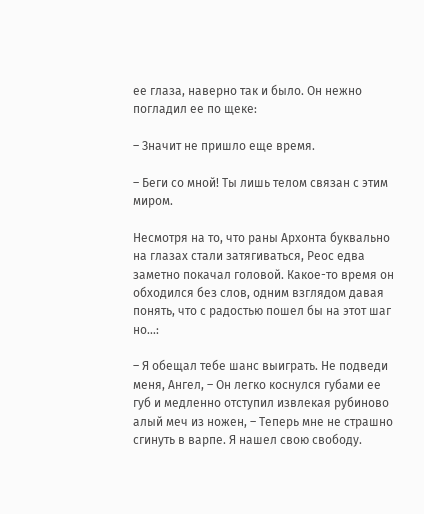ее глаза, наверно так и было. Он нежно погладил ее по щеке:

– Значит не пришло еще время.

– Беги со мной! Ты лишь телом связан с этим миром.

Несмотря на то, что раны Архонта буквально на глазах стали затягиваться, Реос едва заметно покачал головой. Какое-то время он обходился без слов, одним взглядом давая понять, что с радостью пошел бы на этот шаг но…:

– Я обещал тебе шанс выиграть. Не подведи меня, Ангел, – Он легко коснулся губами ее губ и медленно отступил извлекая рубиново алый меч из ножен, – Теперь мне не страшно сгинуть в варпе. Я нашел свою свободу.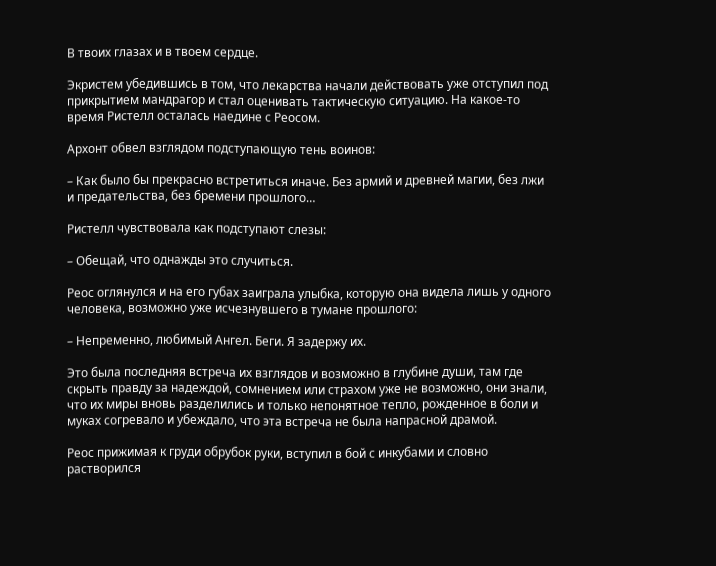В твоих глазах и в твоем сердце.

Экристем убедившись в том, что лекарства начали действовать уже отступил под прикрытием мандрагор и стал оценивать тактическую ситуацию. На какое-то время Ристелл осталась наедине с Реосом.

Архонт обвел взглядом подступающую тень воинов:

– Как было бы прекрасно встретиться иначе. Без армий и древней магии, без лжи и предательства, без бремени прошлого…

Ристелл чувствовала как подступают слезы:

– Обещай, что однажды это случиться.

Реос оглянулся и на его губах заиграла улыбка, которую она видела лишь у одного человека, возможно уже исчезнувшего в тумане прошлого:

– Непременно, любимый Ангел. Беги. Я задержу их.

Это была последняя встреча их взглядов и возможно в глубине души, там где скрыть правду за надеждой, сомнением или страхом уже не возможно, они знали, что их миры вновь разделились и только непонятное тепло, рожденное в боли и муках согревало и убеждало, что эта встреча не была напрасной драмой.

Реос прижимая к груди обрубок руки, вступил в бой с инкубами и словно растворился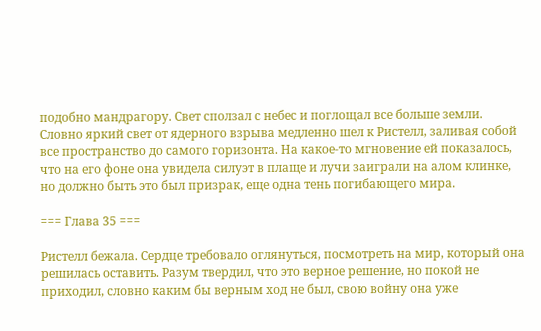подобно мандрагору. Свет сползал с небес и поглощал все больше земли. Словно яркий свет от ядерного взрыва медленно шел к Ристелл, заливая собой все пространство до самого горизонта. На какое-то мгновение ей показалось, что на его фоне она увидела силуэт в плаще и лучи заиграли на алом клинке, но должно быть это был призрак, еще одна тень погибающего мира.

=== Глава 35 ===

Ристелл бежала. Сердце требовало оглянуться, посмотреть на мир, который она решилась оставить. Разум твердил, что это верное решение, но покой не приходил, словно каким бы верным ход не был, свою войну она уже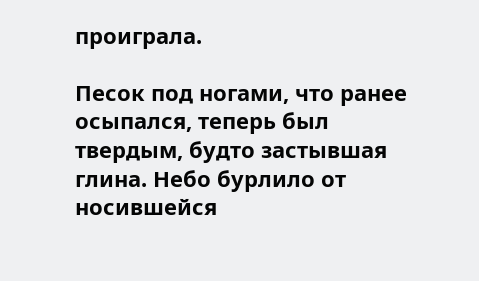проиграла.

Песок под ногами, что ранее осыпался, теперь был твердым, будто застывшая глина. Небо бурлило от носившейся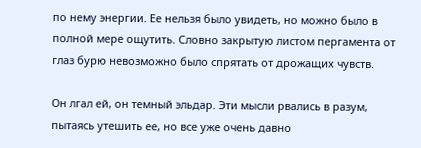по нему энергии. Ее нельзя было увидеть, но можно было в полной мере ощутить. Словно закрытую листом пергамента от глаз бурю невозможно было спрятать от дрожащих чувств.

Он лгал ей, он темный эльдар. Эти мысли рвались в разум, пытаясь утешить ее, но все уже очень давно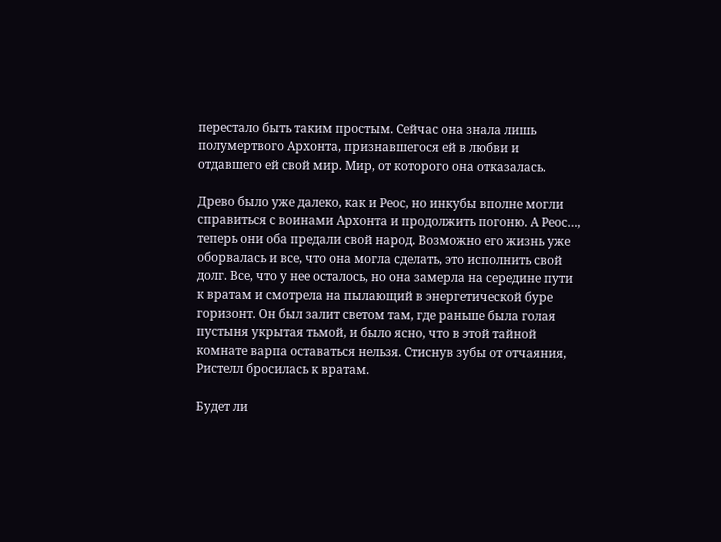перестало быть таким простым. Сейчас она знала лишь полумертвого Архонта, признавшегося ей в любви и отдавшего ей свой мир. Мир, от которого она отказалась.

Древо было уже далеко, как и Реос, но инкубы вполне могли справиться с воинами Архонта и продолжить погоню. А Реос…, теперь они оба предали свой народ. Возможно его жизнь уже оборвалась и все, что она могла сделать, это исполнить свой долг. Все, что у нее осталось, но она замерла на середине пути к вратам и смотрела на пылающий в энергетической буре горизонт. Он был залит светом там, где раньше была голая пустыня укрытая тьмой, и было ясно, что в этой тайной комнате варпа оставаться нельзя. Стиснув зубы от отчаяния, Ристелл бросилась к вратам.

Будет ли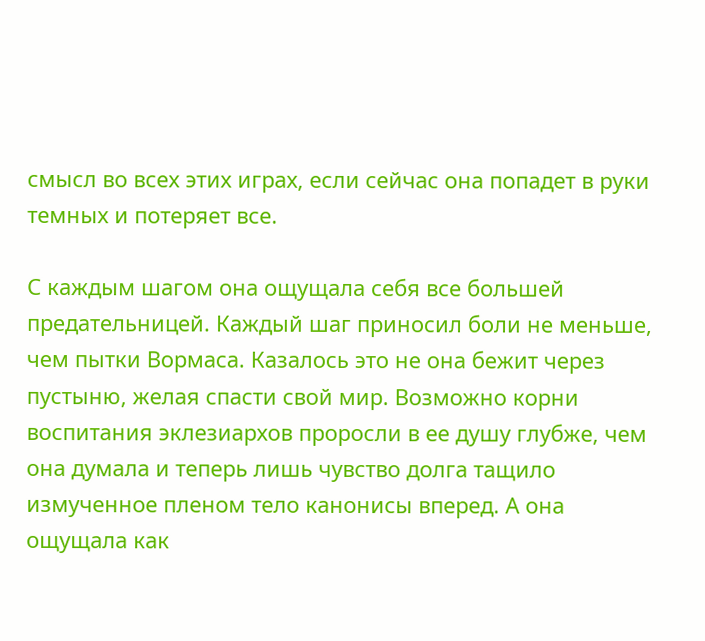смысл во всех этих играх, если сейчас она попадет в руки темных и потеряет все.

С каждым шагом она ощущала себя все большей предательницей. Каждый шаг приносил боли не меньше, чем пытки Вормаса. Казалось это не она бежит через пустыню, желая спасти свой мир. Возможно корни воспитания эклезиархов проросли в ее душу глубже, чем она думала и теперь лишь чувство долга тащило измученное пленом тело канонисы вперед. А она ощущала как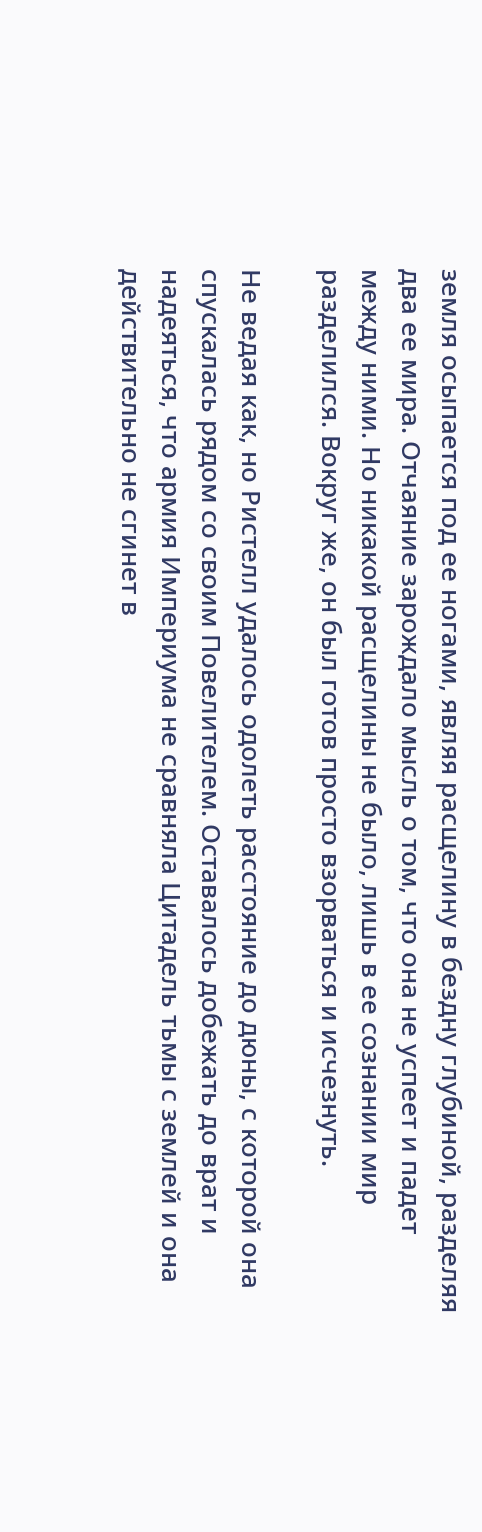земля осыпается под ее ногами, являя расщелину в бездну глубиной, разделяя два ее мира. Отчаяние зарождало мысль о том, что она не успеет и падет между ними. Но никакой расщелины не было, лишь в ее сознании мир разделился. Вокруг же, он был готов просто взорваться и исчезнуть.

Не ведая как, но Ристелл удалось одолеть расстояние до дюны, с которой она спускалась рядом со своим Повелителем. Оставалось добежать до врат и надеяться, что армия Империума не сравняла Цитадель тьмы с землей и она действительно не сгинет в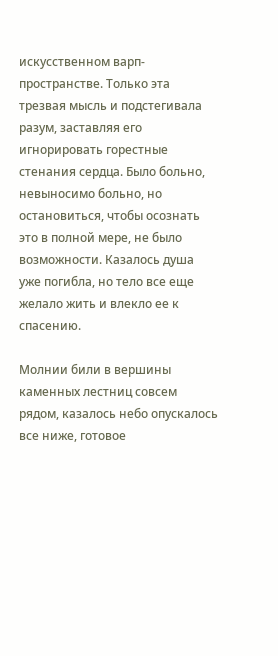искусственном варп-пространстве. Только эта трезвая мысль и подстегивала разум, заставляя его игнорировать горестные стенания сердца. Было больно, невыносимо больно, но остановиться, чтобы осознать это в полной мере, не было возможности. Казалось душа уже погибла, но тело все еще желало жить и влекло ее к спасению.

Молнии били в вершины каменных лестниц совсем рядом, казалось небо опускалось все ниже, готовое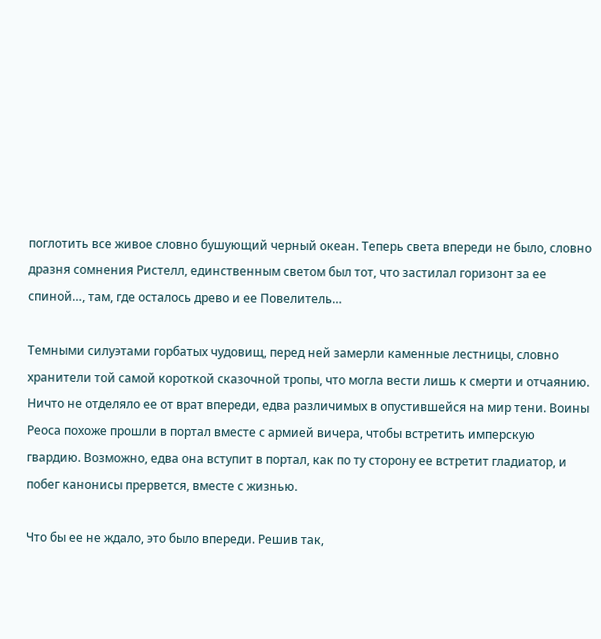поглотить все живое словно бушующий черный океан. Теперь света впереди не было, словно дразня сомнения Ристелл, единственным светом был тот, что застилал горизонт за ее спиной…, там, где осталось древо и ее Повелитель…

Темными силуэтами горбатых чудовищ, перед ней замерли каменные лестницы, словно хранители той самой короткой сказочной тропы, что могла вести лишь к смерти и отчаянию. Ничто не отделяло ее от врат впереди, едва различимых в опустившейся на мир тени. Воины Реоса похоже прошли в портал вместе с армией вичера, чтобы встретить имперскую гвардию. Возможно, едва она вступит в портал, как по ту сторону ее встретит гладиатор, и побег канонисы прервется, вместе с жизнью.

Что бы ее не ждало, это было впереди. Решив так,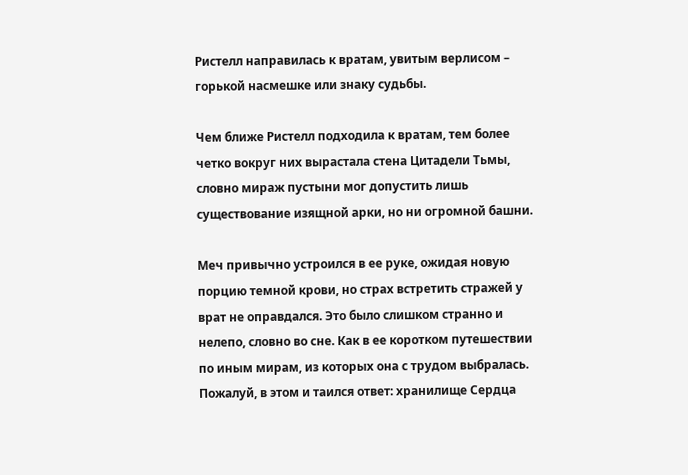Ристелл направилась к вратам, увитым верлисом – горькой насмешке или знаку судьбы.

Чем ближе Ристелл подходила к вратам, тем более четко вокруг них вырастала стена Цитадели Тьмы, словно мираж пустыни мог допустить лишь существование изящной арки, но ни огромной башни.

Меч привычно устроился в ее руке, ожидая новую порцию темной крови, но страх встретить стражей у врат не оправдался. Это было слишком странно и нелепо, словно во сне. Как в ее коротком путешествии по иным мирам, из которых она с трудом выбралась. Пожалуй, в этом и таился ответ: хранилище Сердца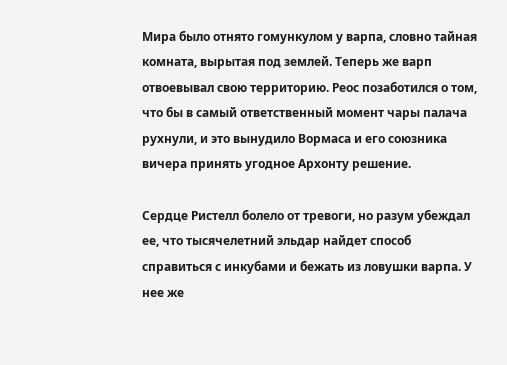Мира было отнято гомункулом у варпа, словно тайная комната, вырытая под землей. Теперь же варп отвоевывал свою территорию. Реос позаботился о том, что бы в самый ответственный момент чары палача рухнули, и это вынудило Вормаса и его союзника вичера принять угодное Архонту решение.

Сердце Ристелл болело от тревоги, но разум убеждал ее, что тысячелетний эльдар найдет способ справиться с инкубами и бежать из ловушки варпа. У нее же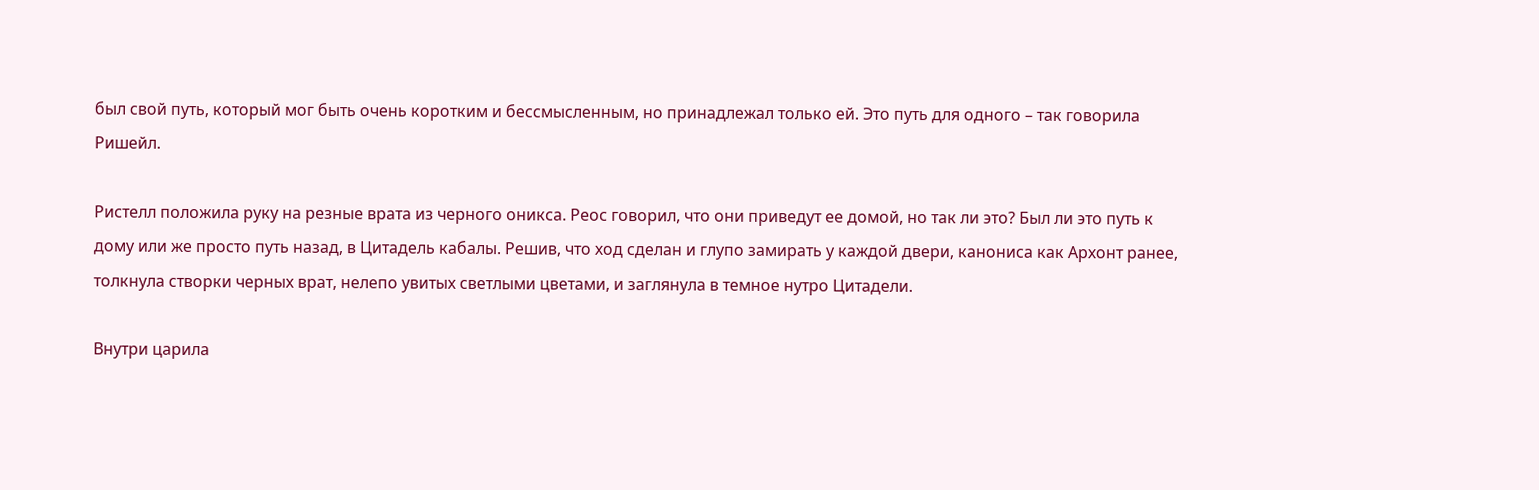был свой путь, который мог быть очень коротким и бессмысленным, но принадлежал только ей. Это путь для одного – так говорила Ришейл.

Ристелл положила руку на резные врата из черного оникса. Реос говорил, что они приведут ее домой, но так ли это? Был ли это путь к дому или же просто путь назад, в Цитадель кабалы. Решив, что ход сделан и глупо замирать у каждой двери, канониса как Архонт ранее, толкнула створки черных врат, нелепо увитых светлыми цветами, и заглянула в темное нутро Цитадели.

Внутри царила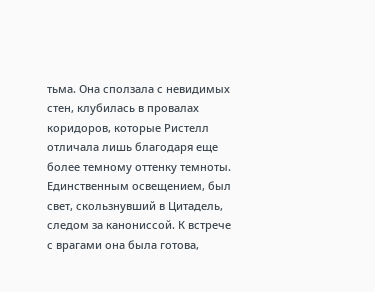тьма. Она сползала с невидимых стен, клубилась в провалах коридоров, которые Ристелл отличала лишь благодаря еще более темному оттенку темноты. Единственным освещением, был свет, скользнувший в Цитадель, следом за канониссой. К встрече с врагами она была готова,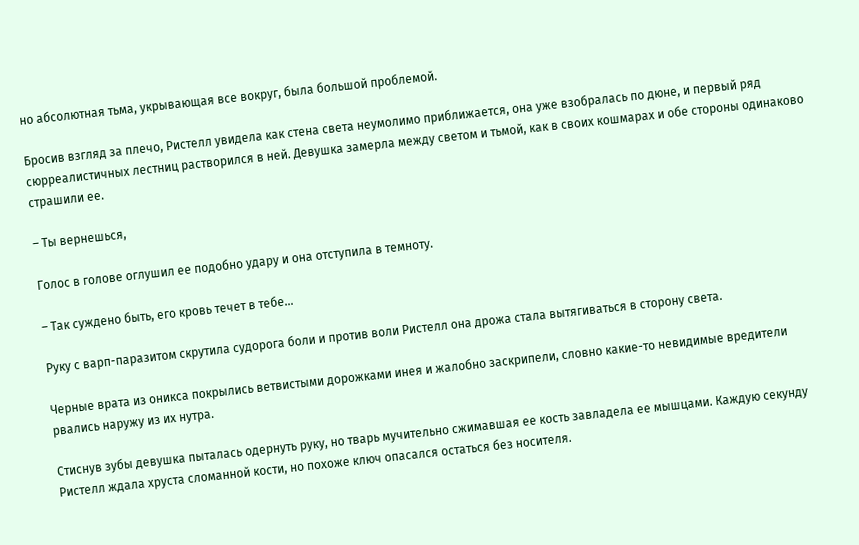но абсолютная тьма, укрывающая все вокруг, была большой проблемой.

Бросив взгляд за плечо, Ристелл увидела как стена света неумолимо приближается, она уже взобралась по дюне, и первый ряд сюрреалистичных лестниц растворился в ней. Девушка замерла между светом и тьмой, как в своих кошмарах и обе стороны одинаково страшили ее.

– Ты вернешься,

Голос в голове оглушил ее подобно удару и она отступила в темноту.

– Так суждено быть, его кровь течет в тебе…

Руку с варп-паразитом скрутила судорога боли и против воли Ристелл она дрожа стала вытягиваться в сторону света.

Черные врата из оникса покрылись ветвистыми дорожками инея и жалобно заскрипели, словно какие-то невидимые вредители рвались наружу из их нутра.

Стиснув зубы девушка пыталась одернуть руку, но тварь мучительно сжимавшая ее кость завладела ее мышцами. Каждую секунду Ристелл ждала хруста сломанной кости, но похоже ключ опасался остаться без носителя.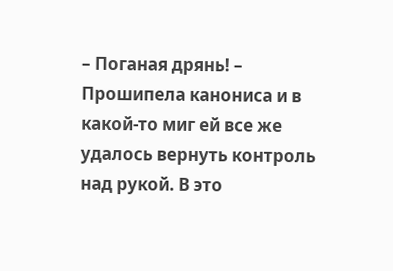– Поганая дрянь! – Прошипела канониса и в какой-то миг ей все же удалось вернуть контроль над рукой. В это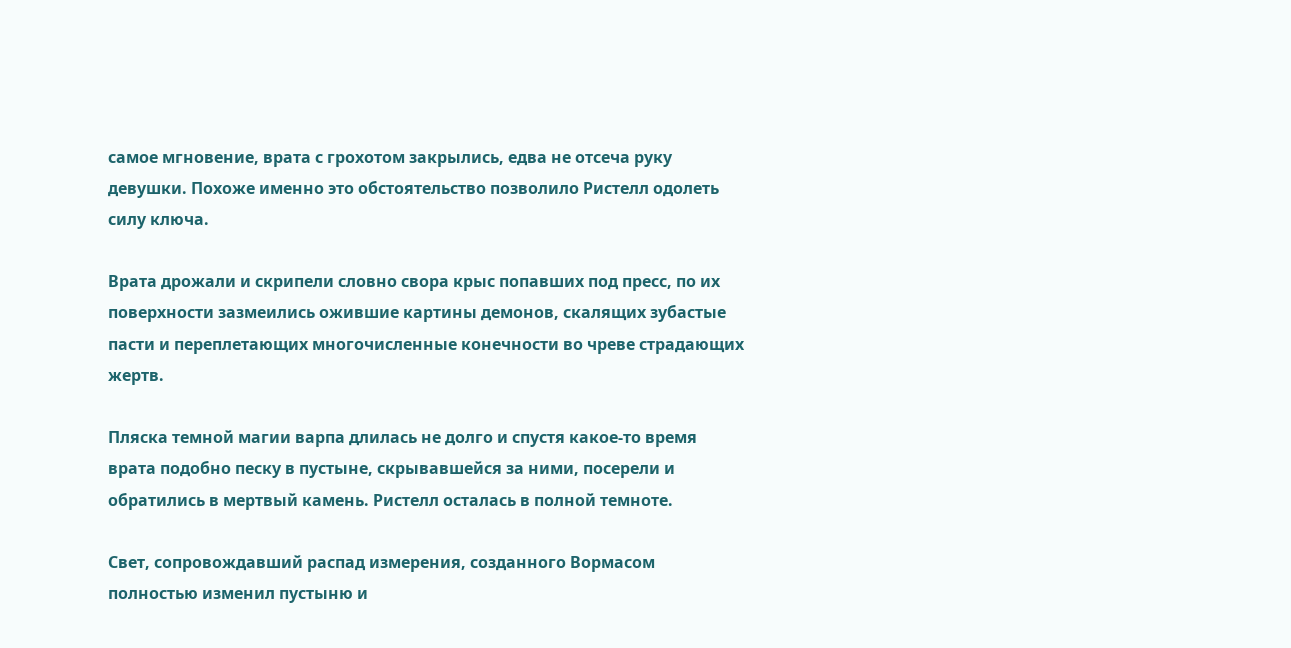самое мгновение, врата с грохотом закрылись, едва не отсеча руку девушки. Похоже именно это обстоятельство позволило Ристелл одолеть силу ключа.

Врата дрожали и скрипели словно свора крыс попавших под пресс, по их поверхности зазмеились ожившие картины демонов, скалящих зубастые пасти и переплетающих многочисленные конечности во чреве страдающих жертв.

Пляска темной магии варпа длилась не долго и спустя какое-то время врата подобно песку в пустыне, скрывавшейся за ними, посерели и обратились в мертвый камень. Ристелл осталась в полной темноте.

Свет, сопровождавший распад измерения, созданного Вормасом полностью изменил пустыню и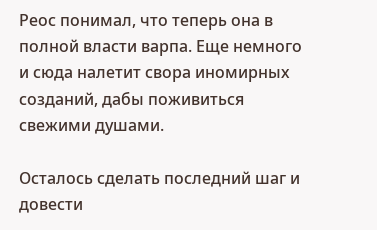Реос понимал, что теперь она в полной власти варпа. Еще немного и сюда налетит свора иномирных созданий, дабы поживиться свежими душами.

Осталось сделать последний шаг и довести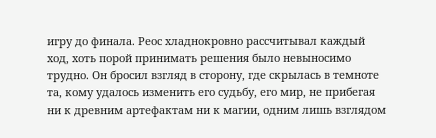игру до финала. Реос хладнокровно рассчитывал каждый ход, хоть порой принимать решения было невыносимо трудно. Он бросил взгляд в сторону, где скрылась в темноте та, кому удалось изменить его судьбу, его мир, не прибегая ни к древним артефактам ни к магии, одним лишь взглядом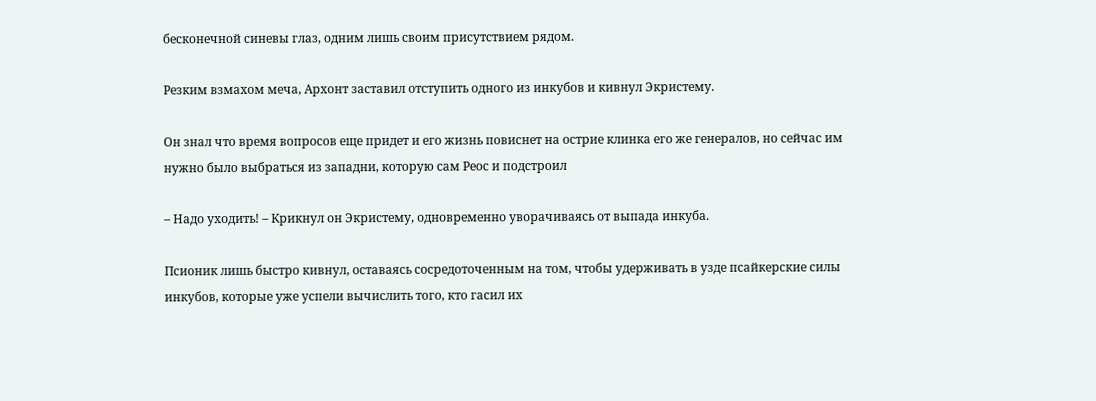бесконечной синевы глаз, одним лишь своим присутствием рядом.

Резким взмахом меча, Архонт заставил отступить одного из инкубов и кивнул Экристему.

Он знал что время вопросов еще придет и его жизнь повиснет на острие клинка его же генералов, но сейчас им нужно было выбраться из западни, которую сам Реос и подстроил

– Надо уходить! – Крикнул он Экристему, одновременно уворачиваясь от выпада инкуба.

Псионик лишь быстро кивнул, оставаясь сосредоточенным на том, чтобы удерживать в узде псайкерские силы инкубов, которые уже успели вычислить того, кто гасил их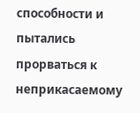способности и пытались прорваться к неприкасаемому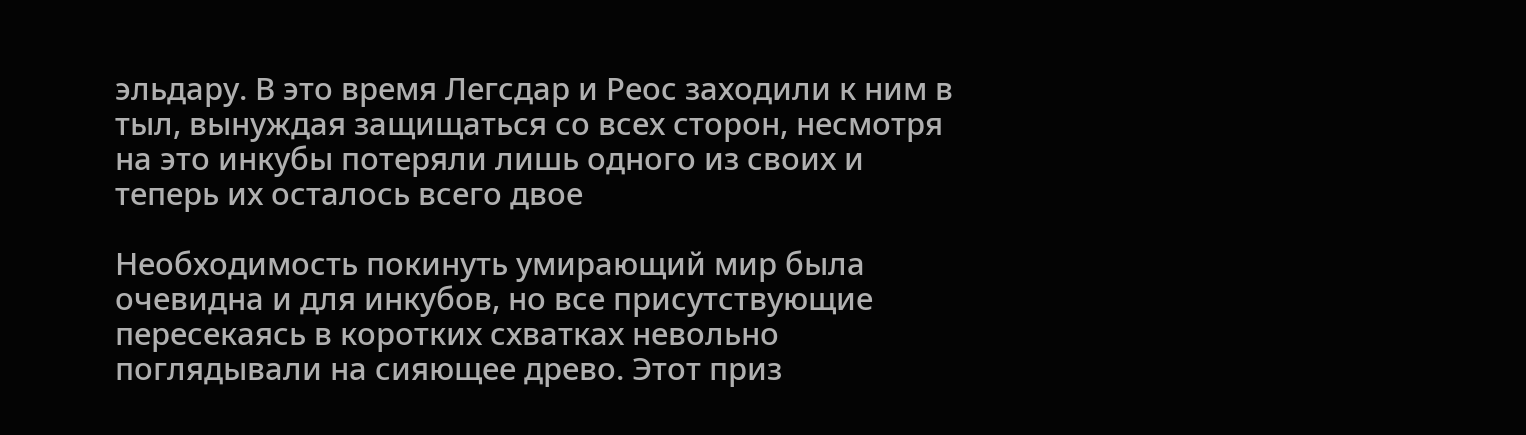эльдару. В это время Легсдар и Реос заходили к ним в тыл, вынуждая защищаться со всех сторон, несмотря на это инкубы потеряли лишь одного из своих и теперь их осталось всего двое

Необходимость покинуть умирающий мир была очевидна и для инкубов, но все присутствующие пересекаясь в коротких схватках невольно поглядывали на сияющее древо. Этот приз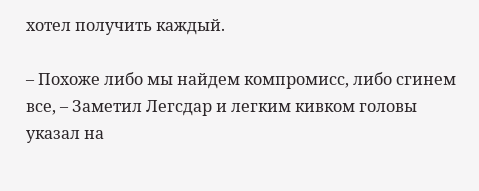хотел получить каждый.

– Похоже либо мы найдем компромисс, либо сгинем все, – Заметил Легсдар и легким кивком головы указал на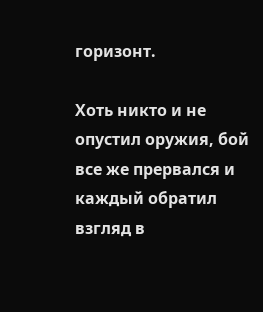горизонт.

Хоть никто и не опустил оружия, бой все же прервался и каждый обратил взгляд в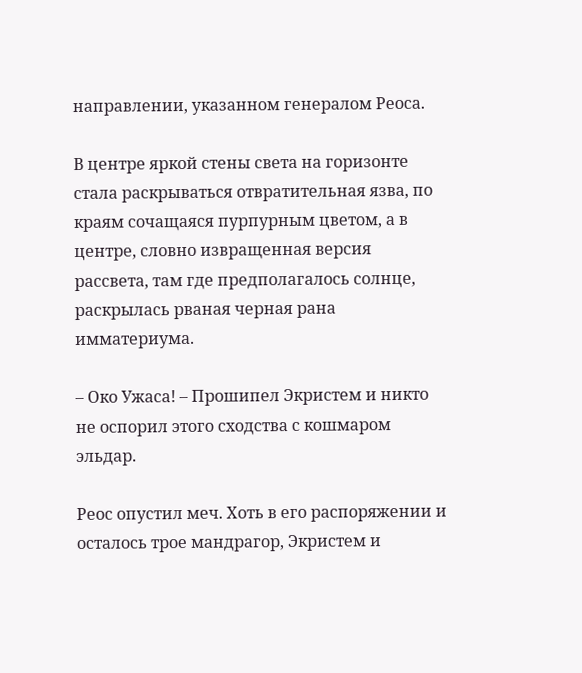направлении, указанном генералом Реоса.

В центре яркой стены света на горизонте стала раскрываться отвратительная язва, по краям сочащаяся пурпурным цветом, а в центре, словно извращенная версия рассвета, там где предполагалось солнце, раскрылась рваная черная рана имматериума.

– Око Ужаса! – Прошипел Экристем и никто не оспорил этого сходства с кошмаром эльдар.

Реос опустил меч. Хоть в его распоряжении и осталось трое мандрагор, Экристем и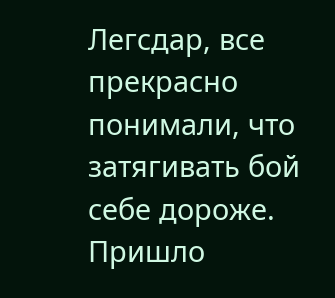Легсдар, все прекрасно понимали, что затягивать бой себе дороже. Пришло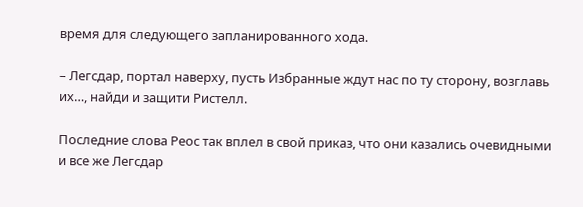время для следующего запланированного хода.

– Легсдар, портал наверху, пусть Избранные ждут нас по ту сторону, возглавь их…, найди и защити Ристелл.

Последние слова Реос так вплел в свой приказ, что они казались очевидными и все же Легсдар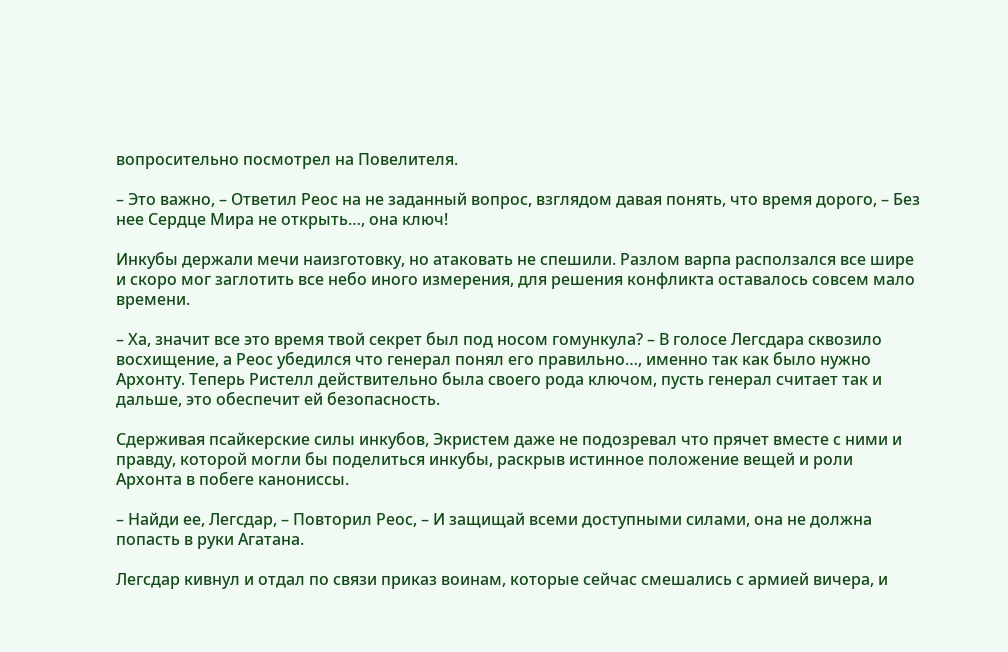вопросительно посмотрел на Повелителя.

– Это важно, – Ответил Реос на не заданный вопрос, взглядом давая понять, что время дорого, – Без нее Сердце Мира не открыть…, она ключ!

Инкубы держали мечи наизготовку, но атаковать не спешили. Разлом варпа расползался все шире и скоро мог заглотить все небо иного измерения, для решения конфликта оставалось совсем мало времени.

– Ха, значит все это время твой секрет был под носом гомункула? – В голосе Легсдара сквозило восхищение, а Реос убедился что генерал понял его правильно…, именно так как было нужно Архонту. Теперь Ристелл действительно была своего рода ключом, пусть генерал считает так и дальше, это обеспечит ей безопасность.

Сдерживая псайкерские силы инкубов, Экристем даже не подозревал что прячет вместе с ними и правду, которой могли бы поделиться инкубы, раскрыв истинное положение вещей и роли Архонта в побеге канониссы.

– Найди ее, Легсдар, – Повторил Реос, – И защищай всеми доступными силами, она не должна попасть в руки Агатана.

Легсдар кивнул и отдал по связи приказ воинам, которые сейчас смешались с армией вичера, и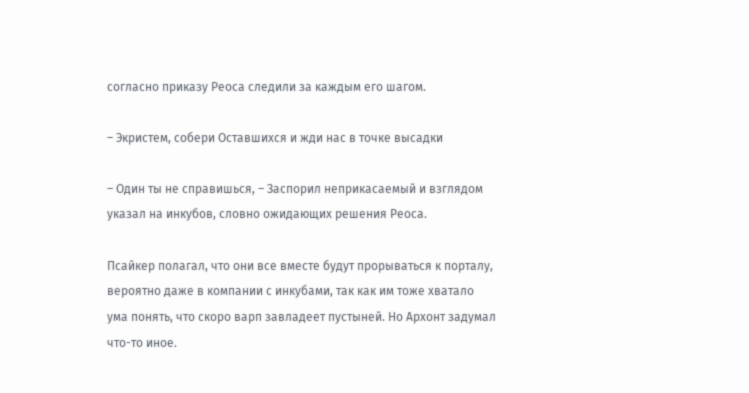согласно приказу Реоса следили за каждым его шагом.

– Экристем, собери Оставшихся и жди нас в точке высадки

– Один ты не справишься, – Заспорил неприкасаемый и взглядом указал на инкубов, словно ожидающих решения Реоса.

Псайкер полагал, что они все вместе будут прорываться к порталу, вероятно даже в компании с инкубами, так как им тоже хватало ума понять, что скоро варп завладеет пустыней. Но Архонт задумал что-то иное.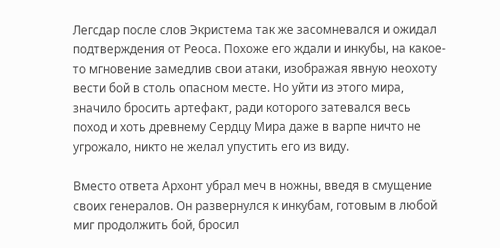Легсдар после слов Экристема так же засомневался и ожидал подтверждения от Реоса. Похоже его ждали и инкубы, на какое-то мгновение замедлив свои атаки, изображая явную неохоту вести бой в столь опасном месте. Но уйти из этого мира, значило бросить артефакт, ради которого затевался весь поход и хоть древнему Сердцу Мира даже в варпе ничто не угрожало, никто не желал упустить его из виду.

Вместо ответа Архонт убрал меч в ножны, введя в смущение своих генералов. Он развернулся к инкубам, готовым в любой миг продолжить бой, бросил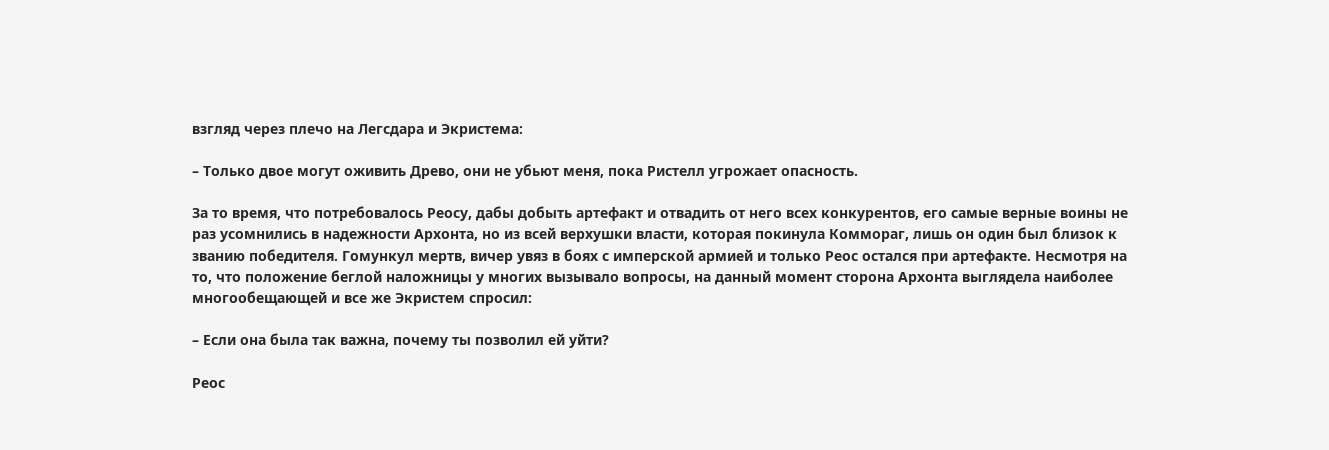взгляд через плечо на Легсдара и Экристема:

– Только двое могут оживить Древо, они не убьют меня, пока Ристелл угрожает опасность.

За то время, что потребовалось Реосу, дабы добыть артефакт и отвадить от него всех конкурентов, его самые верные воины не раз усомнились в надежности Архонта, но из всей верхушки власти, которая покинула Коммораг, лишь он один был близок к званию победителя. Гомункул мертв, вичер увяз в боях с имперской армией и только Реос остался при артефакте. Несмотря на то, что положение беглой наложницы у многих вызывало вопросы, на данный момент сторона Архонта выглядела наиболее многообещающей и все же Экристем спросил:

– Если она была так важна, почему ты позволил ей уйти?

Реос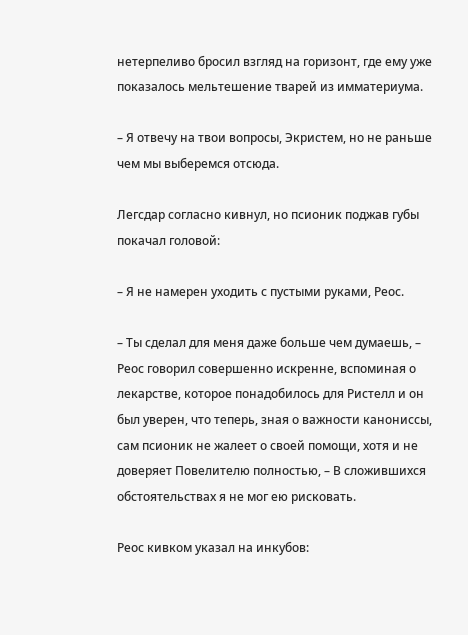нетерпеливо бросил взгляд на горизонт, где ему уже показалось мельтешение тварей из имматериума.

– Я отвечу на твои вопросы, Экристем, но не раньше чем мы выберемся отсюда.

Легсдар согласно кивнул, но псионик поджав губы покачал головой:

– Я не намерен уходить с пустыми руками, Реос.

– Ты сделал для меня даже больше чем думаешь, – Реос говорил совершенно искренне, вспоминая о лекарстве, которое понадобилось для Ристелл и он был уверен, что теперь, зная о важности канониссы, сам псионик не жалеет о своей помощи, хотя и не доверяет Повелителю полностью, – В сложившихся обстоятельствах я не мог ею рисковать.

Реос кивком указал на инкубов: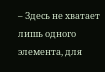– Здесь не хватает лишь одного элемента, для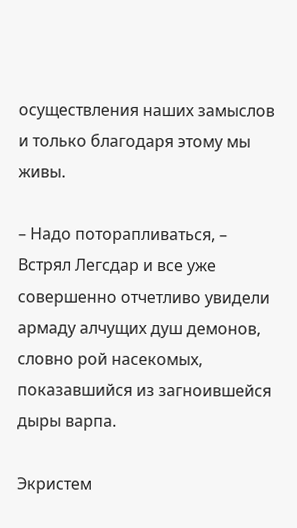осуществления наших замыслов и только благодаря этому мы живы.

– Надо поторапливаться, – Встрял Легсдар и все уже совершенно отчетливо увидели армаду алчущих душ демонов, словно рой насекомых, показавшийся из загноившейся дыры варпа.

Экристем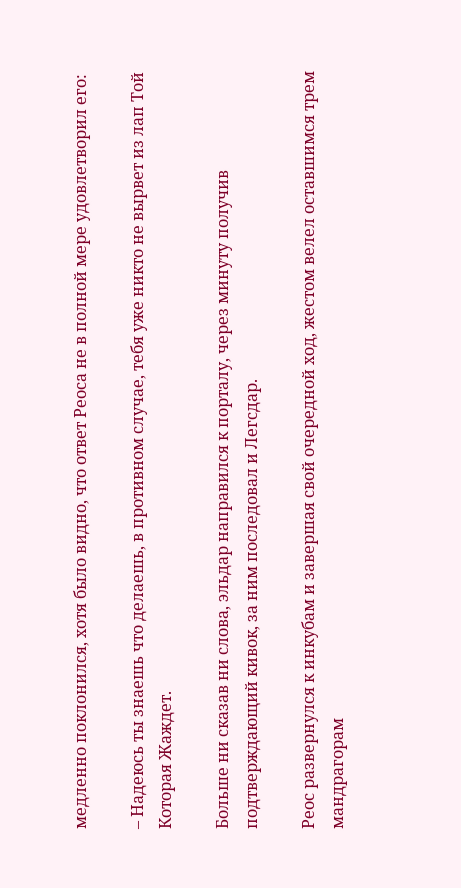медленно поклонился, хотя было видно, что ответ Реоса не в полной мере удовлетворил его:

– Надеюсь ты знаешь что делаешь, в противном случае, тебя уже никто не вырвет из лап Той Которая Жаждет.

Больше ни сказав ни слова, эльдар направился к порталу, через минуту получив подтверждающий кивок, за ним последовал и Легсдар.

Реос развернулся к инкубам и завершая свой очередной ход, жестом велел оставшимся трем мандрагорам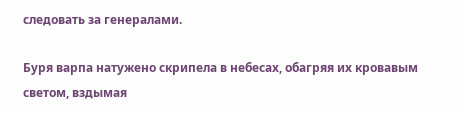следовать за генералами.

Буря варпа натужено скрипела в небесах, обагряя их кровавым светом, вздымая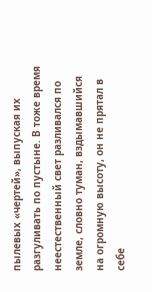пылевых «чертей», выпуская их разгуливать по пустыне. В тоже время неестественный свет разливался по земле, словно туман, вздымавшийся на огромную высоту, он не прятал в себе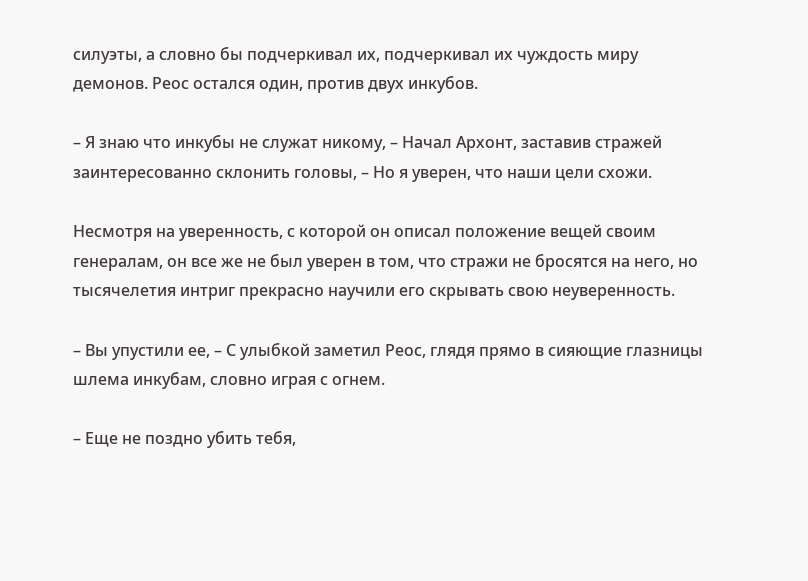силуэты, а словно бы подчеркивал их, подчеркивал их чуждость миру демонов. Реос остался один, против двух инкубов.

– Я знаю что инкубы не служат никому, – Начал Архонт, заставив стражей заинтересованно склонить головы, – Но я уверен, что наши цели схожи.

Несмотря на уверенность, с которой он описал положение вещей своим генералам, он все же не был уверен в том, что стражи не бросятся на него, но тысячелетия интриг прекрасно научили его скрывать свою неуверенность.

– Вы упустили ее, – С улыбкой заметил Реос, глядя прямо в сияющие глазницы шлема инкубам, словно играя с огнем.

– Еще не поздно убить тебя,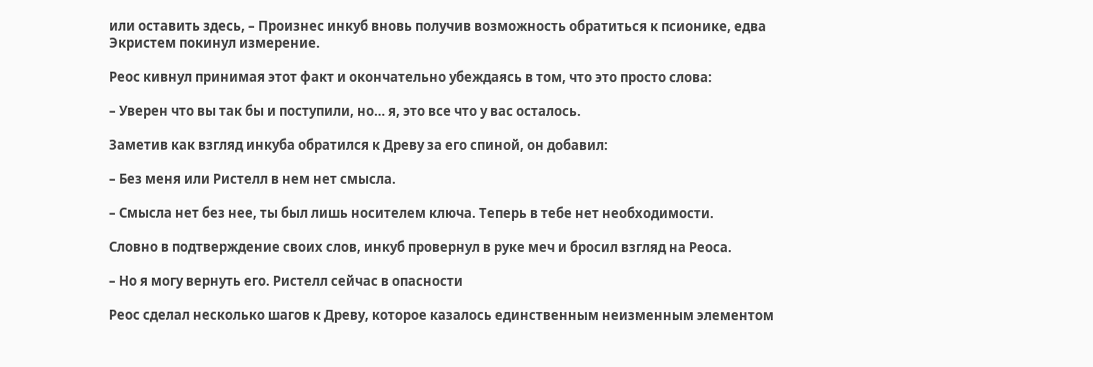или оставить здесь, – Произнес инкуб вновь получив возможность обратиться к псионике, едва Экристем покинул измерение.

Реос кивнул принимая этот факт и окончательно убеждаясь в том, что это просто слова:

– Уверен что вы так бы и поступили, но… я, это все что у вас осталось.

Заметив как взгляд инкуба обратился к Древу за его спиной, он добавил:

– Без меня или Ристелл в нем нет смысла.

– Смысла нет без нее, ты был лишь носителем ключа. Теперь в тебе нет необходимости.

Словно в подтверждение своих слов, инкуб провернул в руке меч и бросил взгляд на Реоса.

– Но я могу вернуть его. Ристелл сейчас в опасности

Реос сделал несколько шагов к Древу, которое казалось единственным неизменным элементом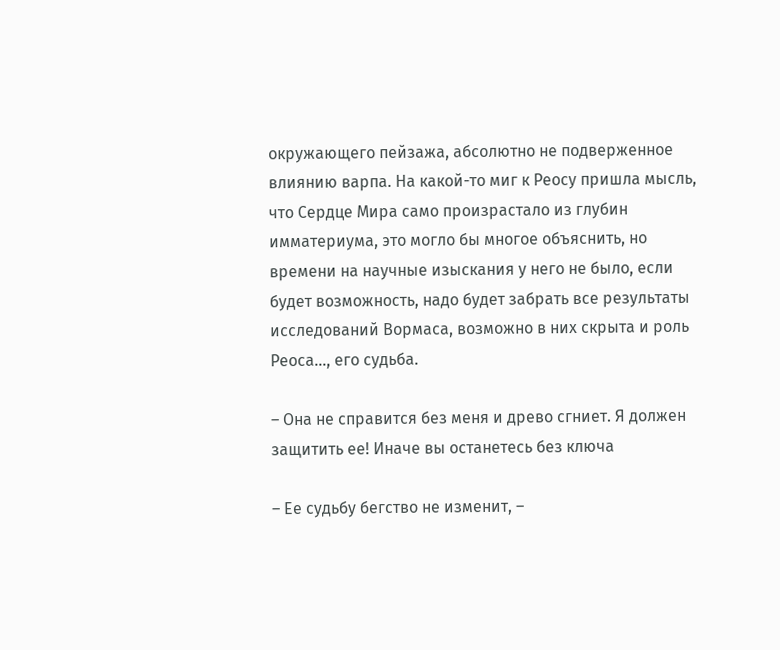окружающего пейзажа, абсолютно не подверженное влиянию варпа. На какой-то миг к Реосу пришла мысль, что Сердце Мира само произрастало из глубин имматериума, это могло бы многое объяснить, но времени на научные изыскания у него не было, если будет возможность, надо будет забрать все результаты исследований Вормаса, возможно в них скрыта и роль Реоса…, его судьба.

– Она не справится без меня и древо сгниет. Я должен защитить ее! Иначе вы останетесь без ключа

– Ее судьбу бегство не изменит, –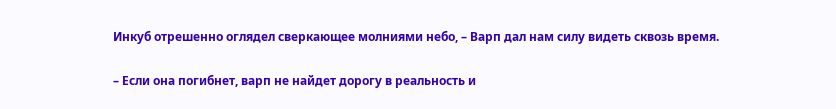Инкуб отрешенно оглядел сверкающее молниями небо, – Варп дал нам силу видеть сквозь время.

– Если она погибнет, варп не найдет дорогу в реальность и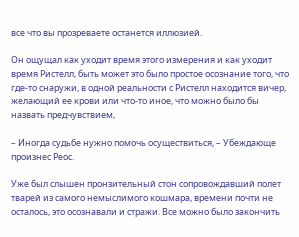все что вы прозреваете останется иллюзией.

Он ощущал как уходит время этого измерения и как уходит время Ристелл, быть может это было простое осознание того, что где-то снаружи, в одной реальности с Ристелл находится вичер, желающий ее крови или что-то иное, что можно было бы назвать предчувствием,

– Иногда судьбе нужно помочь осуществиться, – Убеждающе произнес Реос.

Уже был слышен пронзительный стон сопровождавший полет тварей из самого немыслимого кошмара, времени почти не осталось, это осознавали и стражи. Все можно было закончить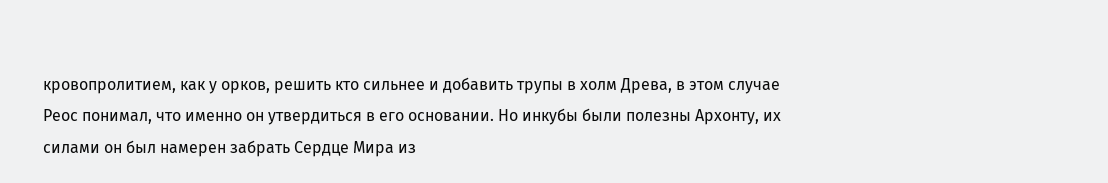кровопролитием, как у орков, решить кто сильнее и добавить трупы в холм Древа, в этом случае Реос понимал, что именно он утвердиться в его основании. Но инкубы были полезны Архонту, их силами он был намерен забрать Сердце Мира из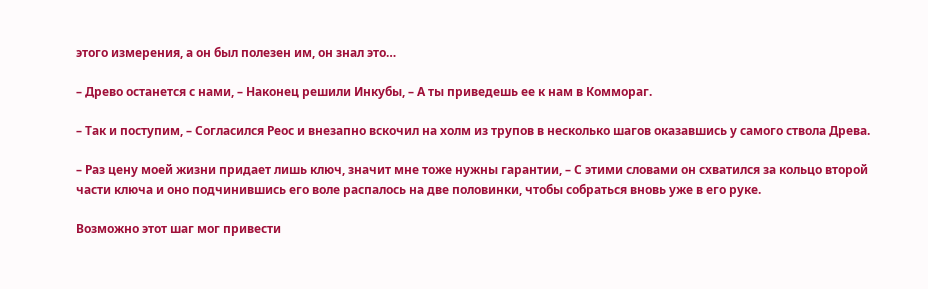этого измерения, а он был полезен им, он знал это…

– Древо останется с нами, – Наконец решили Инкубы, – А ты приведешь ее к нам в Коммораг.

– Так и поступим, – Согласился Реос и внезапно вскочил на холм из трупов в несколько шагов оказавшись у самого ствола Древа.

– Раз цену моей жизни придает лишь ключ, значит мне тоже нужны гарантии, – С этими словами он схватился за кольцо второй части ключа и оно подчинившись его воле распалось на две половинки, чтобы собраться вновь уже в его руке.

Возможно этот шаг мог привести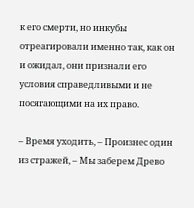к его смерти, но инкубы отреагировали именно так, как он и ожидал, они признали его условия справедливыми и не посягающими на их право.

– Время уходить, – Произнес один из стражей, – Мы заберем Древо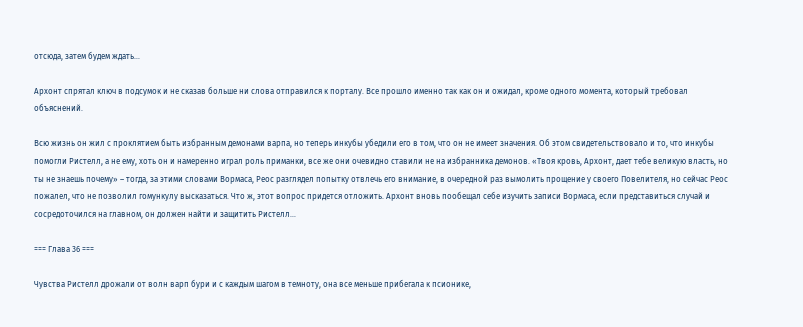отсюда, затем будем ждать…

Архонт спрятал ключ в подсумок и не сказав больше ни слова отправился к порталу. Все прошло именно так как он и ожидал, кроме одного момента, который требовал объяснений.

Всю жизнь он жил с проклятием быть избранным демонами варпа, но теперь инкубы убедили его в том, что он не имеет значения. Об этом свидетельствовало и то, что инкубы помогли Ристелл, а не ему, хоть он и намеренно играл роль приманки, все же они очевидно ставили не на избранника демонов. «Твоя кровь, Архонт, дает тебе великую власть, но ты не знаешь почему» – тогда, за этими словами Вормаса, Реос разглядел попытку отвлечь его внимание, в очередной раз вымолить прощение у своего Повелителя, но сейчас Реос пожалел, что не позволил гомункулу высказаться. Что ж, этот вопрос придется отложить. Архонт вновь пообещал себе изучить записи Вормаса, если представиться случай и сосредоточился на главном, он должен найти и защитить Ристелл…

=== Глава 36 ===

Чувства Ристелл дрожали от волн варп бури и с каждым шагом в темноту, она все меньше прибегала к псионике,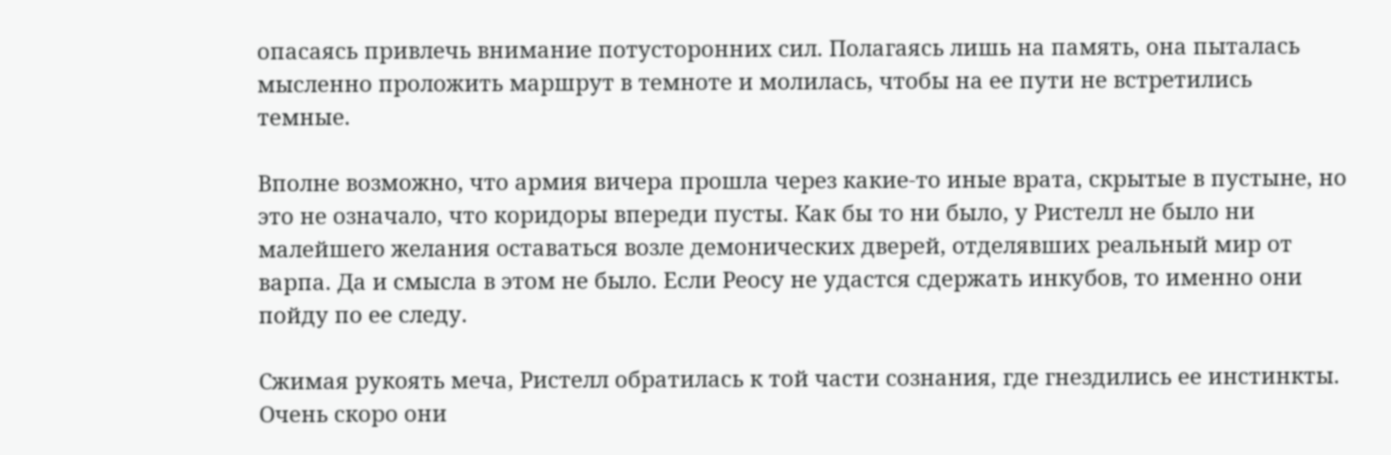опасаясь привлечь внимание потусторонних сил. Полагаясь лишь на память, она пыталась мысленно проложить маршрут в темноте и молилась, чтобы на ее пути не встретились темные.

Вполне возможно, что армия вичера прошла через какие-то иные врата, скрытые в пустыне, но это не означало, что коридоры впереди пусты. Как бы то ни было, у Ристелл не было ни малейшего желания оставаться возле демонических дверей, отделявших реальный мир от варпа. Да и смысла в этом не было. Если Реосу не удастся сдержать инкубов, то именно они пойду по ее следу.

Сжимая рукоять меча, Ристелл обратилась к той части сознания, где гнездились ее инстинкты. Очень скоро они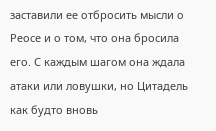заставили ее отбросить мысли о Реосе и о том, что она бросила его. С каждым шагом она ждала атаки или ловушки, но Цитадель как будто вновь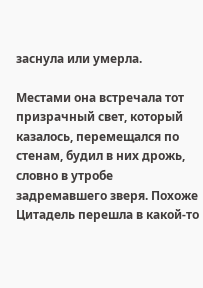заснула или умерла.

Местами она встречала тот призрачный свет, который казалось, перемещался по стенам, будил в них дрожь, словно в утробе задремавшего зверя. Похоже Цитадель перешла в какой-то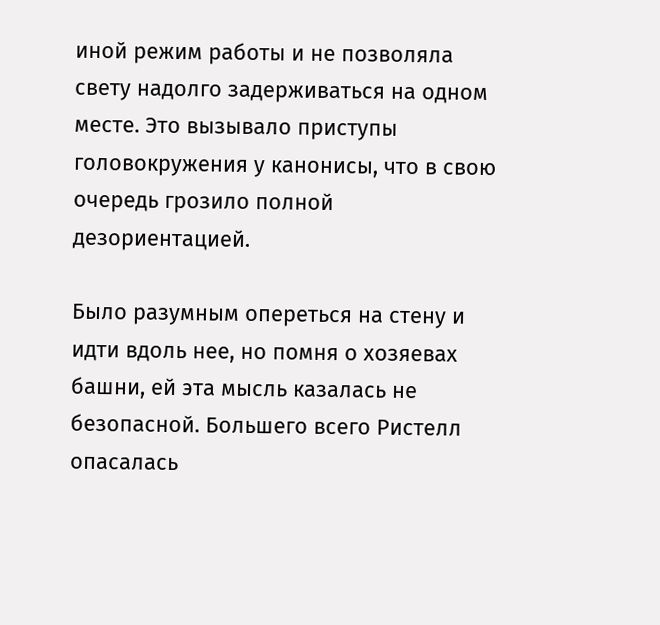иной режим работы и не позволяла свету надолго задерживаться на одном месте. Это вызывало приступы головокружения у канонисы, что в свою очередь грозило полной дезориентацией.

Было разумным опереться на стену и идти вдоль нее, но помня о хозяевах башни, ей эта мысль казалась не безопасной. Большего всего Ристелл опасалась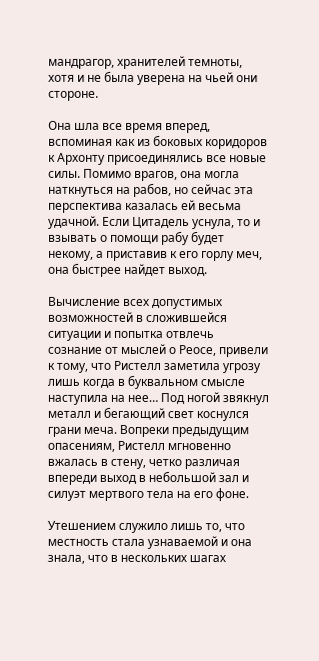мандрагор, хранителей темноты, хотя и не была уверена на чьей они стороне.

Она шла все время вперед, вспоминая как из боковых коридоров к Архонту присоединялись все новые силы. Помимо врагов, она могла наткнуться на рабов, но сейчас эта перспектива казалась ей весьма удачной. Если Цитадель уснула, то и взывать о помощи рабу будет некому, а приставив к его горлу меч, она быстрее найдет выход.

Вычисление всех допустимых возможностей в сложившейся ситуации и попытка отвлечь сознание от мыслей о Реосе, привели к тому, что Ристелл заметила угрозу лишь когда в буквальном смысле наступила на нее… Под ногой звякнул металл и бегающий свет коснулся грани меча. Вопреки предыдущим опасениям, Ристелл мгновенно вжалась в стену, четко различая впереди выход в небольшой зал и силуэт мертвого тела на его фоне.

Утешением служило лишь то, что местность стала узнаваемой и она знала, что в нескольких шагах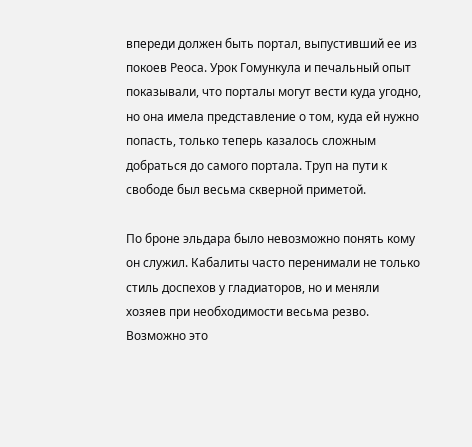впереди должен быть портал, выпустивший ее из покоев Реоса. Урок Гомункула и печальный опыт показывали, что порталы могут вести куда угодно, но она имела представление о том, куда ей нужно попасть, только теперь казалось сложным добраться до самого портала. Труп на пути к свободе был весьма скверной приметой.

По броне эльдара было невозможно понять кому он служил. Кабалиты часто перенимали не только стиль доспехов у гладиаторов, но и меняли хозяев при необходимости весьма резво. Возможно это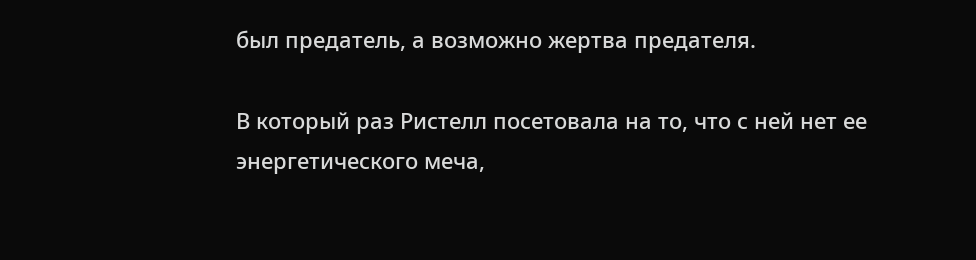был предатель, а возможно жертва предателя.

В который раз Ристелл посетовала на то, что с ней нет ее энергетического меча,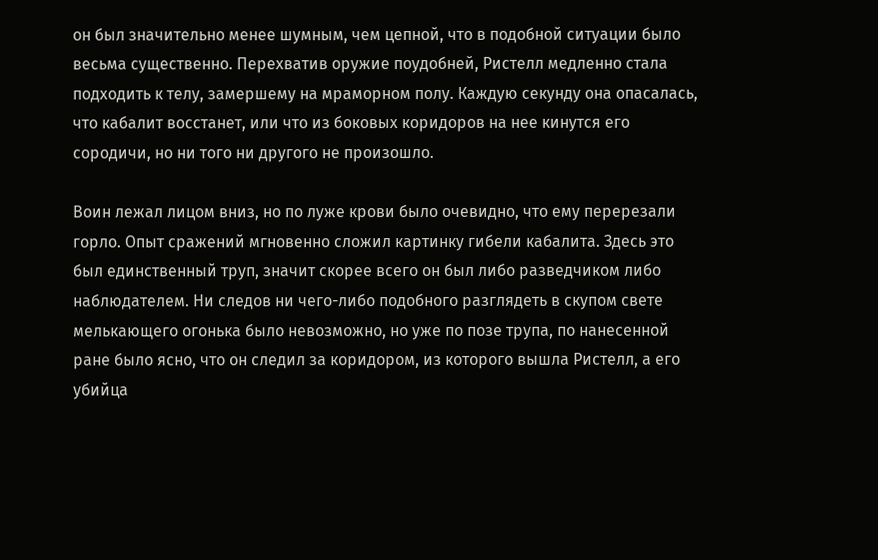он был значительно менее шумным, чем цепной, что в подобной ситуации было весьма существенно. Перехватив оружие поудобней, Ристелл медленно стала подходить к телу, замершему на мраморном полу. Каждую секунду она опасалась, что кабалит восстанет, или что из боковых коридоров на нее кинутся его сородичи, но ни того ни другого не произошло.

Воин лежал лицом вниз, но по луже крови было очевидно, что ему перерезали горло. Опыт сражений мгновенно сложил картинку гибели кабалита. Здесь это был единственный труп, значит скорее всего он был либо разведчиком либо наблюдателем. Ни следов ни чего-либо подобного разглядеть в скупом свете мелькающего огонька было невозможно, но уже по позе трупа, по нанесенной ране было ясно, что он следил за коридором, из которого вышла Ристелл, а его убийца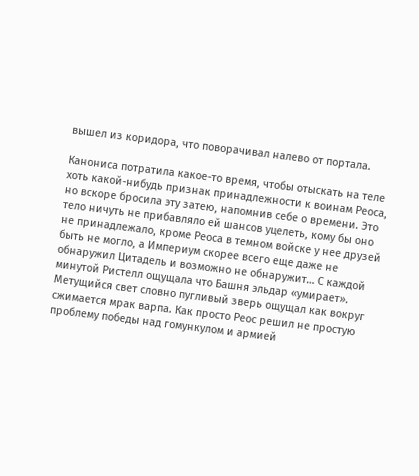вышел из коридора, что поворачивал налево от портала.

Канониса потратила какое-то время, чтобы отыскать на теле хоть какой-нибудь признак принадлежности к воинам Реоса, но вскоре бросила эту затею, напомнив себе о времени. Это тело ничуть не прибавляло ей шансов уцелеть, кому бы оно не принадлежало, кроме Реоса в темном войске у нее друзей быть не могло, а Империум скорее всего еще даже не обнаружил Цитадель и возможно не обнаружит… С каждой минутой Ристелл ощущала что Башня эльдар «умирает». Метущийся свет словно пугливый зверь ощущал как вокруг сжимается мрак варпа. Как просто Реос решил не простую проблему победы над гомункулом и армией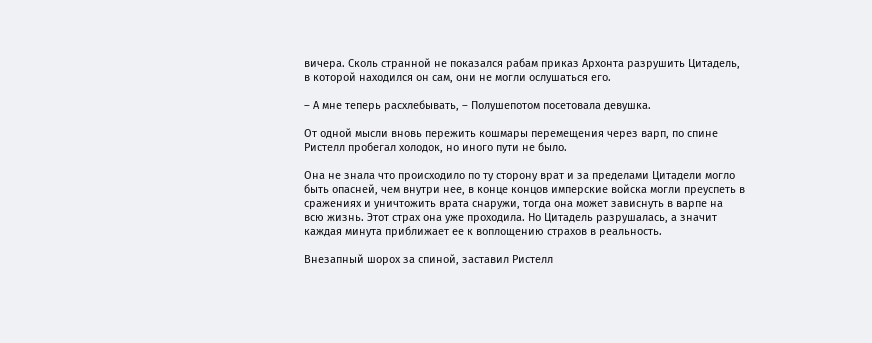вичера. Сколь странной не показался рабам приказ Архонта разрушить Цитадель, в которой находился он сам, они не могли ослушаться его.

– А мне теперь расхлебывать, – Полушепотом посетовала девушка.

От одной мысли вновь пережить кошмары перемещения через варп, по спине Ристелл пробегал холодок, но иного пути не было.

Она не знала что происходило по ту сторону врат и за пределами Цитадели могло быть опасней, чем внутри нее, в конце концов имперские войска могли преуспеть в сражениях и уничтожить врата снаружи, тогда она может зависнуть в варпе на всю жизнь. Этот страх она уже проходила. Но Цитадель разрушалась, а значит каждая минута приближает ее к воплощению страхов в реальность.

Внезапный шорох за спиной, заставил Ристелл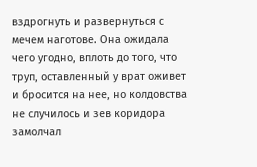вздрогнуть и развернуться с мечем наготове. Она ожидала чего угодно, вплоть до того, что труп, оставленный у врат оживет и бросится на нее, но колдовства не случилось и зев коридора замолчал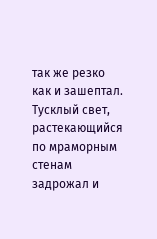так же резко как и зашептал. Тусклый свет, растекающийся по мраморным стенам задрожал и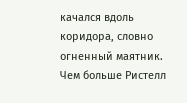качался вдоль коридора, словно огненный маятник. Чем больше Ристелл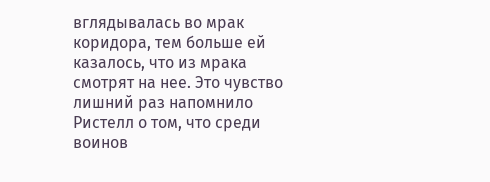вглядывалась во мрак коридора, тем больше ей казалось, что из мрака смотрят на нее. Это чувство лишний раз напомнило Ристелл о том, что среди воинов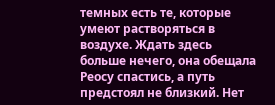темных есть те, которые умеют растворяться в воздухе. Ждать здесь больше нечего, она обещала Реосу спастись, а путь предстоял не близкий. Нет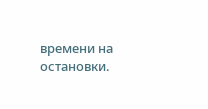времени на остановки.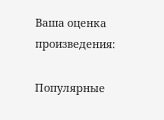Ваша оценка произведения:

Популярные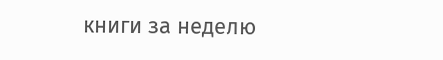книги за неделю